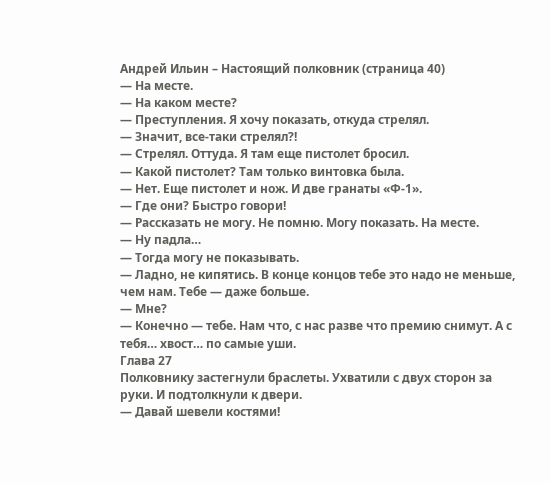Андрей Ильин – Настоящий полковник (страница 40)
— На месте.
— На каком месте?
— Преступления. Я хочу показать, откуда стрелял.
— Значит, все-таки стрелял?!
— Стрелял. Оттуда. Я там еще пистолет бросил.
— Какой пистолет? Там только винтовка была.
— Нет. Еще пистолет и нож. И две гранаты «Ф-1».
— Где они? Быстро говори!
— Рассказать не могу. Не помню. Могу показать. На месте.
— Ну падла…
— Тогда могу не показывать.
— Ладно, не кипятись. В конце концов тебе это надо не меньше, чем нам. Тебе — даже больше.
— Мне?
— Конечно — тебе. Нам что, с нас разве что премию снимут. А с тебя… хвост… по самые уши.
Глава 27
Полковнику застегнули браслеты. Ухватили с двух сторон за руки. И подтолкнули к двери.
— Давай шевели костями!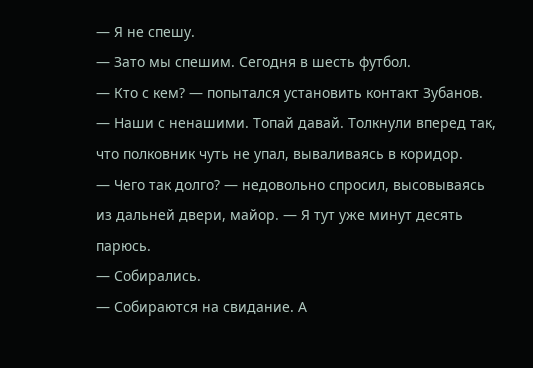— Я не спешу.
— Зато мы спешим. Сегодня в шесть футбол.
— Кто с кем? — попытался установить контакт Зубанов.
— Наши с ненашими. Топай давай. Толкнули вперед так, что полковник чуть не упал, вываливаясь в коридор.
— Чего так долго? — недовольно спросил, высовываясь из дальней двери, майор. — Я тут уже минут десять парюсь.
— Собирались.
— Собираются на свидание. А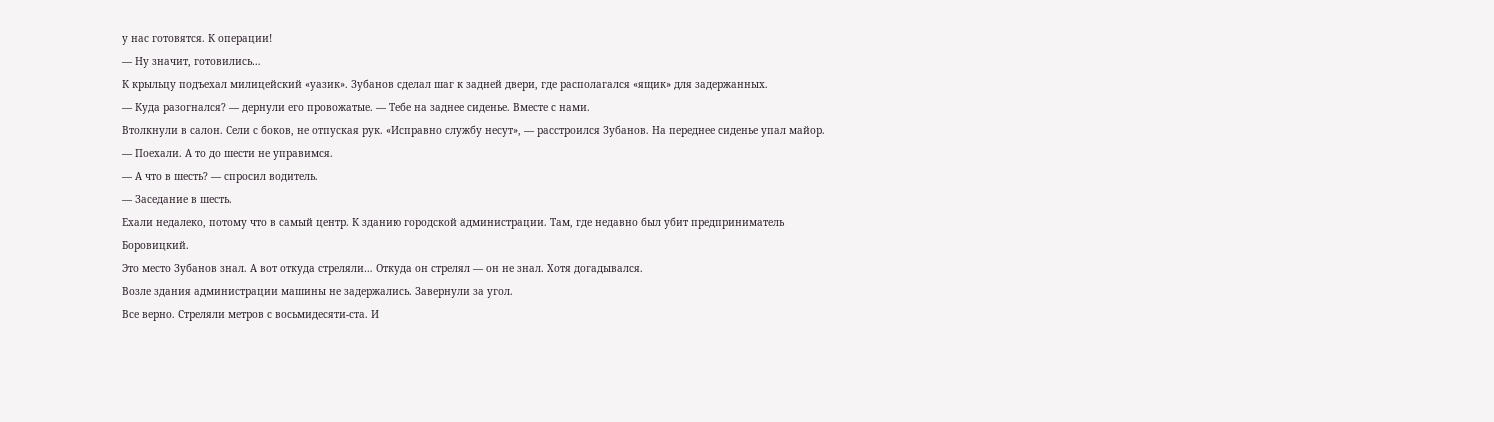у нас готовятся. К операции!
— Ну значит, готовились…
К крыльцу подъехал милицейский «уазик». Зубанов сделал шаг к задней двери, где располагался «ящик» для задержанных.
— Куда разогнался? — дернули его провожатые. — Тебе на заднее сиденье. Вместе с нами.
Втолкнули в салон. Сели с боков, не отпуская рук. «Исправно службу несут», — расстроился Зубанов. На переднее сиденье упал майор.
— Поехали. А то до шести не управимся.
— А что в шесть? — спросил водитель.
— Заседание в шесть.
Ехали недалеко, потому что в самый центр. К зданию городской администрации. Там, где недавно был убит предприниматель Боровицкий.
Это место Зубанов знал. А вот откуда стреляли… Откуда он стрелял — он не знал. Хотя догадывался.
Возле здания администрации машины не задержались. Завернули за угол.
Все верно. Стреляли метров с восьмидесяти-ста. И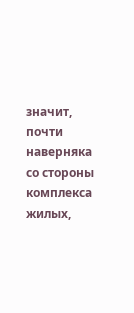значит, почти наверняка со стороны комплекса жилых,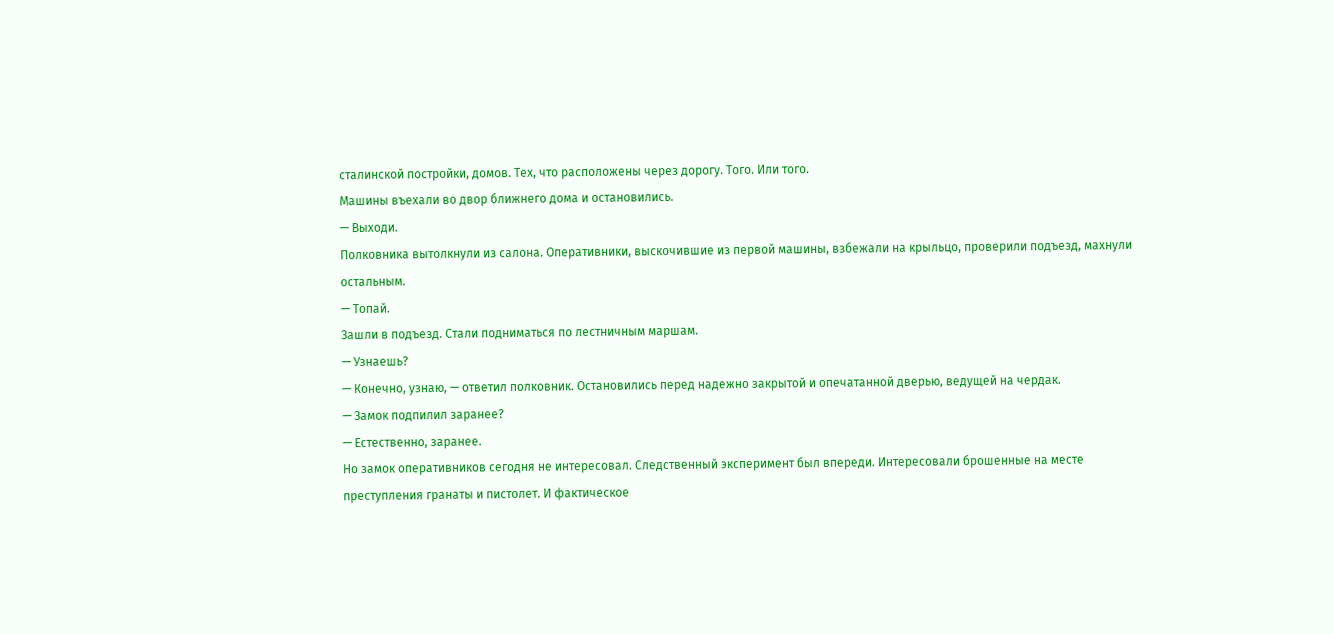сталинской постройки, домов. Тех, что расположены через дорогу. Того. Или того.
Машины въехали во двор ближнего дома и остановились.
— Выходи.
Полковника вытолкнули из салона. Оперативники, выскочившие из первой машины, взбежали на крыльцо, проверили подъезд, махнули остальным.
— Топай.
Зашли в подъезд. Стали подниматься по лестничным маршам.
— Узнаешь?
— Конечно, узнаю, — ответил полковник. Остановились перед надежно закрытой и опечатанной дверью, ведущей на чердак.
— Замок подпилил заранее?
— Естественно, заранее.
Но замок оперативников сегодня не интересовал. Следственный эксперимент был впереди. Интересовали брошенные на месте преступления гранаты и пистолет. И фактическое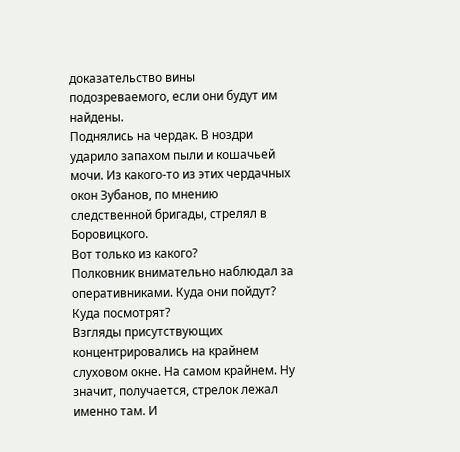доказательство вины подозреваемого, если они будут им найдены.
Поднялись на чердак. В ноздри ударило запахом пыли и кошачьей мочи. Из какого-то из этих чердачных окон Зубанов, по мнению следственной бригады, стрелял в Боровицкого.
Вот только из какого?
Полковник внимательно наблюдал за оперативниками. Куда они пойдут? Куда посмотрят?
Взгляды присутствующих концентрировались на крайнем слуховом окне. На самом крайнем. Ну значит, получается, стрелок лежал именно там. И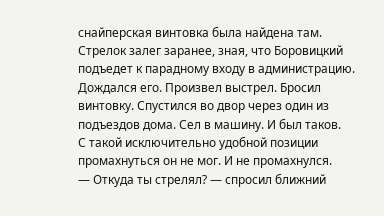снайперская винтовка была найдена там. Стрелок залег заранее, зная, что Боровицкий подъедет к парадному входу в администрацию. Дождался его. Произвел выстрел. Бросил винтовку. Спустился во двор через один из подъездов дома. Сел в машину. И был таков.
С такой исключительно удобной позиции промахнуться он не мог. И не промахнулся.
— Откуда ты стрелял? — спросил ближний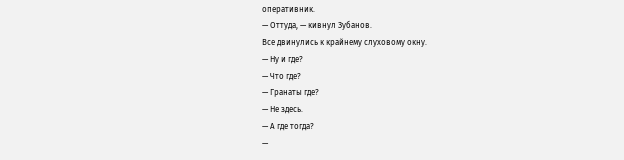оперативник.
— Оттуда, — кивнул Зубанов.
Все двинулись к крайнему слуховому окну.
— Ну и где?
— Что где?
— Гранаты где?
— Не здесь.
— А где тогда?
—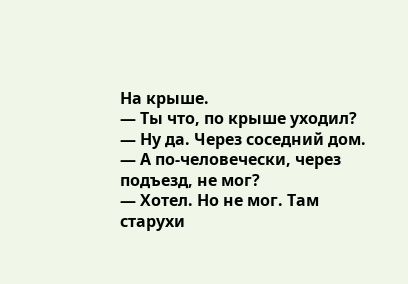На крыше.
— Ты что, по крыше уходил?
— Ну да. Через соседний дом.
— А по-человечески, через подъезд, не мог?
— Хотел. Но не мог. Там старухи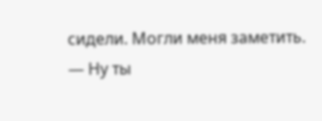сидели. Могли меня заметить.
— Ну ты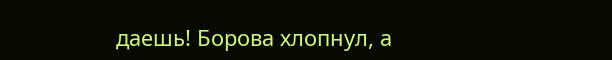даешь! Борова хлопнул, а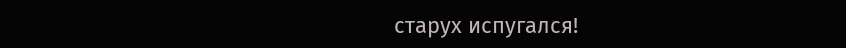старух испугался!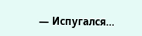— Испугался…